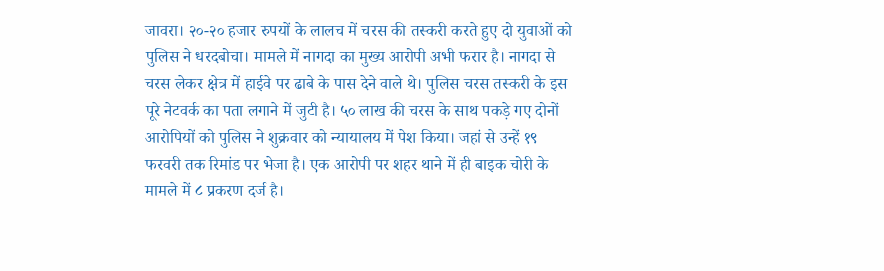जावरा। २०-२० हजार रुपयों के लालच में चरस की तस्करी करते हुए दो युवाओं को पुलिस ने धरदबोचा। मामले में नागदा का मुख्य आरोपी अभी फरार है। नागदा से चरस लेकर क्षेत्र में हाईवे पर ढाबे के पास देने वाले थे। पुलिस चरस तस्करी के इस पूरे नेटवर्क का पता लगाने में जुटी है। ५० लाख की चरस के साथ पकड़े गए दोनों आरोपियों को पुलिस ने शुक्रवार को न्यायालय में पेश किया। जहां से उन्हें १९ फरवरी तक रिमांड पर भेजा है। एक आरोपी पर शहर थाने में ही बाइक चोरी के मामले में ८ प्रकरण दर्ज है।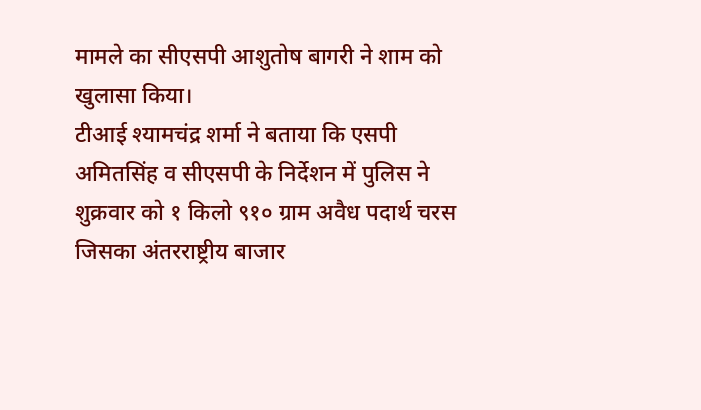मामले का सीएसपी आशुतोष बागरी ने शाम को खुलासा किया।
टीआई श्यामचंद्र शर्मा ने बताया कि एसपी अमितसिंह व सीएसपी के निर्देशन में पुलिस ने शुक्रवार को १ किलो ९१० ग्राम अवैध पदार्थ चरस जिसका अंतरराष्ट्रीय बाजार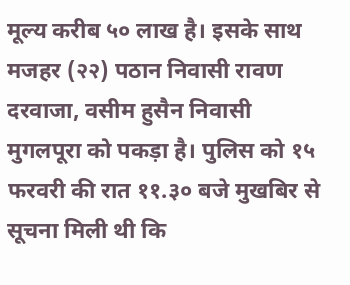मूल्य करीब ५० लाख है। इसके साथ मजहर (२२) पठान निवासी रावण दरवाजा, वसीम हुसैन निवासी मुगलपूरा को पकड़ा है। पुलिस को १५ फरवरी की रात ११.३० बजे मुखबिर से सूचना मिली थी कि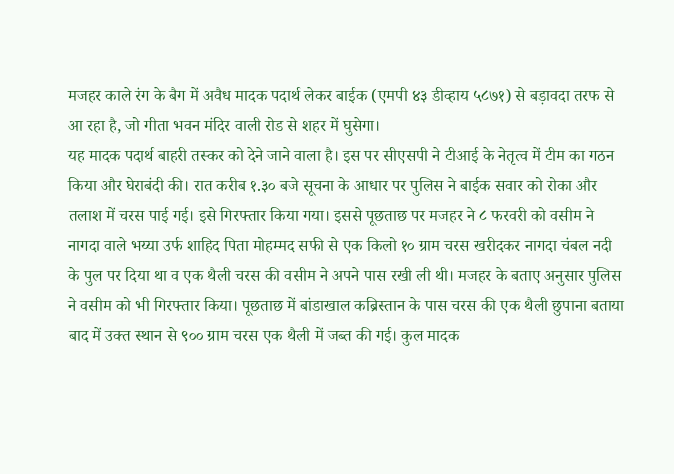मजहर काले रंग के बैग में अवैध मादक पदार्थ लेकर बाईक (एमपी ४३ डीव्हाय ५८७१) से बड़ावदा तरफ से आ रहा है, जो गीता भवन मंदिर वाली रोड से शहर में घुसेगा।
यह मादक पदार्थ बाहरी तस्कर को देने जाने वाला है। इस पर सीएसपी ने टीआई के नेतृत्व में टीम का गठन किया और घेराबंदी की। रात करीब १.३० बजे सूचना के आधार पर पुलिस ने बाईक सवार को रोका और तलाश में चरस पाई गई। इसे गिरफ्तार किया गया। इससे पूछताछ पर मजहर ने ८ फरवरी को वसीम ने नागदा वाले भय्या उर्फ शाहिद पिता मोहम्मद सफी से एक किलो १० ग्राम चरस खरीदकर नागदा चंबल नदी के पुल पर दिया था व एक थैली चरस की वसीम ने अपने पास रखी ली थी। मजहर के बताए अनुसार पुलिस ने वसीम को भी गिरफ्तार किया। पूछताछ में बांडाखाल कब्रिस्तान के पास चरस की एक थैली छुपाना बताया बाद में उक्त स्थान से ९०० ग्राम चरस एक थैली में जब्त की गई। कुल मादक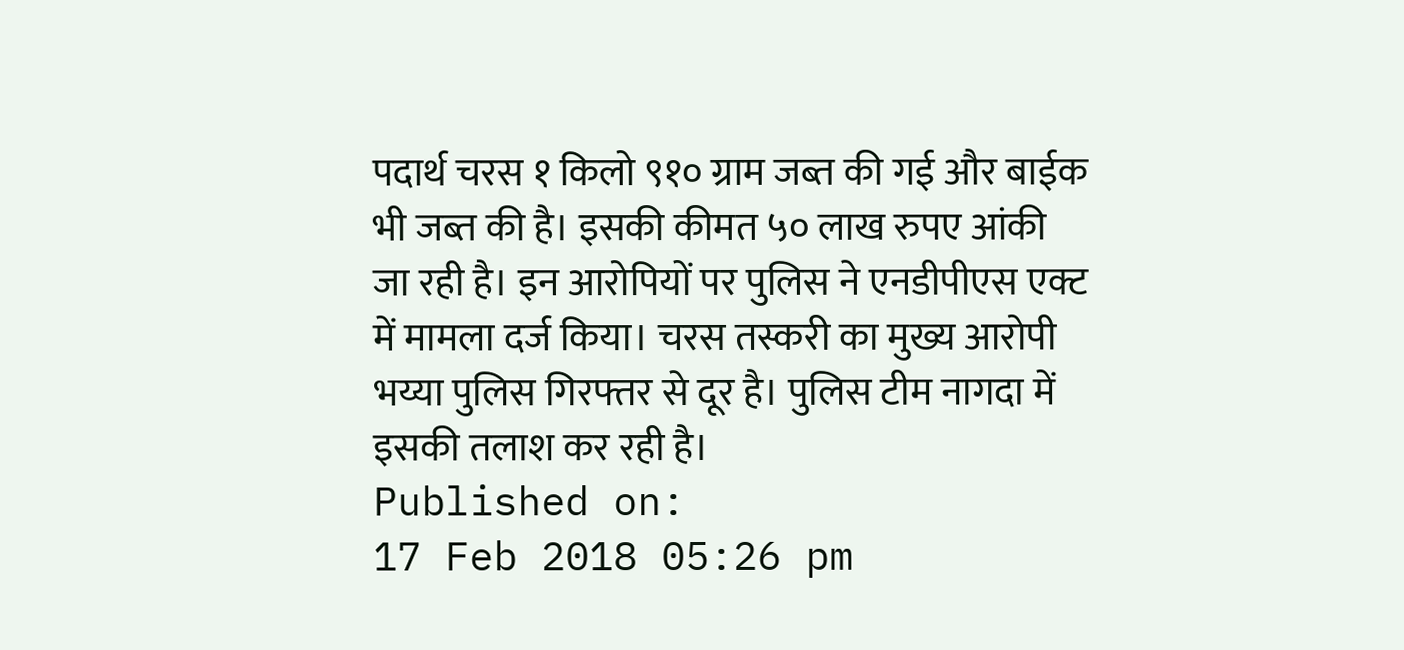पदार्थ चरस १ किलो ९१० ग्राम जब्त की गई और बाईक भी जब्त की है। इसकी कीमत ५० लाख रुपए आंकी जा रही है। इन आरोपियों पर पुलिस ने एनडीपीएस एक्ट में मामला दर्ज किया। चरस तस्करी का मुख्य आरोपी भय्या पुलिस गिरफ्तर से दूर है। पुलिस टीम नागदा में इसकी तलाश कर रही है।
Published on:
17 Feb 2018 05:26 pm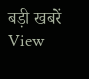बड़ी खबरें
View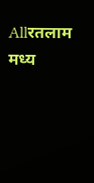Allरतलाम
मध्य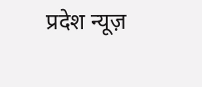प्रदेश न्यूज़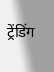ट्रेंडिंग